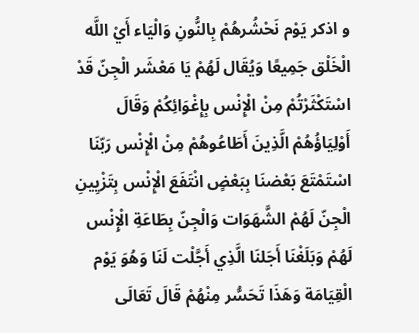و اذكر يَوْم نَحْشُرهُمْ بِالنُّونِ وَالْيَاء أَيْ اللَّه الْخَلْق جَمِيعًا وَيُقَال لَهُمْ يَا مَعْشَر الْجِنّ قَدْ اسْتَكْثَرْتُمْ مِنْ الْإِنْس بِإِغْوَائِكُمْ وَقَالَ أَوْلِيَاؤُهُمْ الَّذِينَ أَطَاعُوهُمْ مِنْ الْإِنْس رَبّنَا اسْتَمْتَعَ بَعْضنَا بِبَعْضٍ انْتَفَعَ الْإِنْس بِتَزْيِينِ الْجِنّ لَهُمْ الشَّهَوَات وَالْجِنّ بِطَاعَةِ الْإِنْس لَهُمْ وَبَلَغْنَا أَجَلنَا الَّذِي أَجَّلْت لَنَا وَهُوَ يَوْم الْقِيَامَة وَهَذَا تَحَسُّر مِنْهُمْ قَالَ تَعَالَى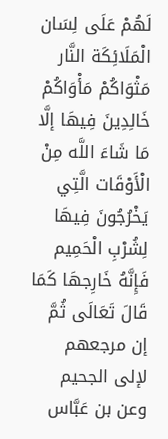لَهُمْ عَلَى لِسَان الْمَلَائِكَة النَّار مَثْوَاكُمْ مَأْوَاكُمْ خَالِدِينَ فِيهَا إلَّا مَا شَاءَ اللَّه مِنْ الْأَوْقَات الَّتِي يَخْرُجُونَ فِيهَا لِشُرْبِ الْحَمِيم فَإِنَّهُ خَارِجهَا كَمَا قَالَ تَعَالَى ثُمَّ إن مرجعهم لإلى الجحيم وعن بن عَبَّاس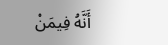أَنَّهُ فِيمَنْ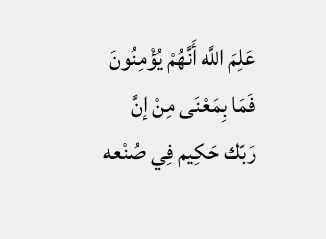عَلِمَ اللَّه أَنَّهُمْ يُؤْمِنُونَ فَمَا بِمَعْنَى مِنْ إنَّ رَبّك حَكِيم فِي صُنْعه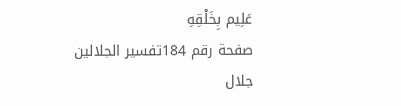عَلِيم بِخَلْقِهِ
صفحة رقم 184تفسير الجلالين
جلال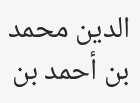الدين محمد بن أحمد بن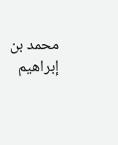محمد بن إبراهيم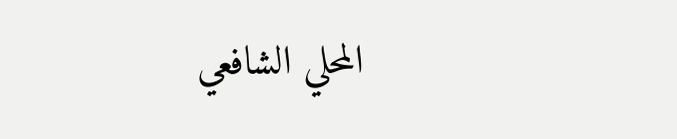المحلي الشافعي